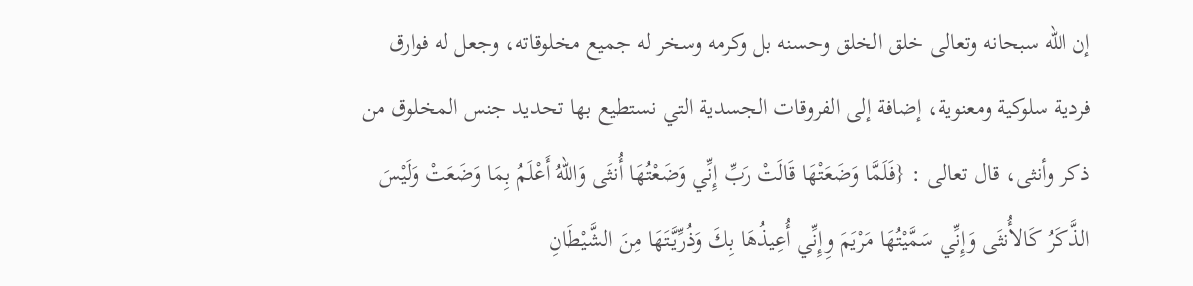إن الله سبحانه وتعالى خلق الخلق وحسنه بل وكرمه وسخر له جميع مخلوقاته، وجعل له فوارق فردية سلوكية ومعنوية، إضافة إلى الفروقات الجسدية التي نستطيع بها تحديد جنس المخلوق من ذكر وأنثى، قال تعالى : {فَلَمَّا وَضَعَتْهَا قَالَتْ رَبِّ إِنِّي وَضَعْتُهَا أُنثَى وَاللّهُ أَعْلَمُ بِمَا وَضَعَتْ وَلَيْسَ الذَّكَرُ كَالأُنثَى وَإِنِّي سَمَّيْتُهَا مَرْيَمَ وِإِنِّي أُعِيذُهَا بِكَ وَذُرِّيَّتَهَا مِنَ الشَّيْطَانِ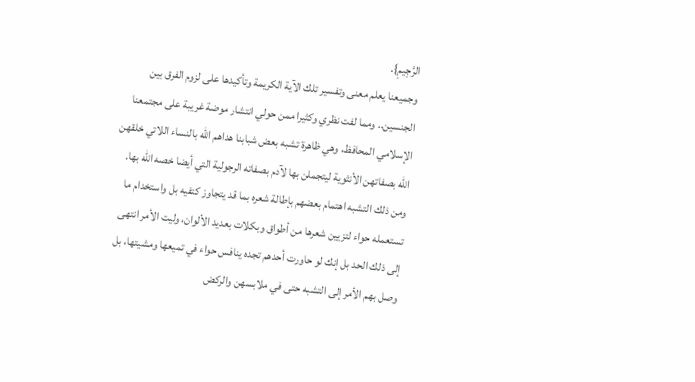الرَّجِيمِ}.
وجميعنا يعلم معنى وتفسير تلك الآية الكريمة وتأكيدها على لزوم الفرق بين الجنسين.. ومما لفت نظري وكثيرا ممن حولي انتشار موضة غريبة على مجتمعنا الإسلامي المحافظ، وهي ظاهرة تشبه بعض شبابنا هداهم الله بالنساء اللاتي خلقهن الله بصفاتهن الأنثوية ليتجملن بها لآدم بصفاته الرجولية التي أيضا خصه الله بها.
ومن ذلك التشبه اهتمام بعضهم بإطالة شعره بما قد يتجاوز كتفيه بل واستخدام ما تستعمله حواء لتزيين شعرها من أطواق وبكلات بعديد الألوان، وليت الأمر انتهى إلى ذلك الحد بل إنك لو حاورت أحدهم تجده ينافس حواء في تميعها ومشيتها، بل وصل بهم الأمر إلى التشبه حتى في ملابسهن والركض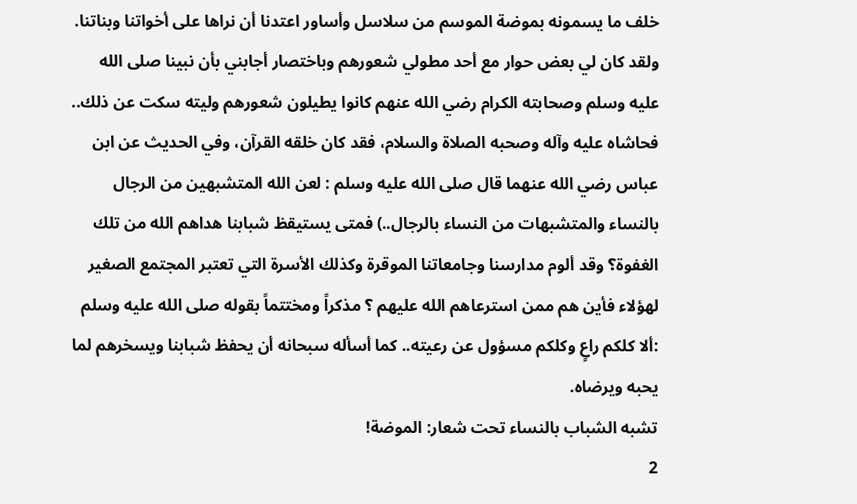خلف ما يسمونه بموضة الموسم من سلاسل وأساور اعتدنا أن نراها على أخواتنا وبناتنا. ولقد كان لي بعض حوار مع أحد مطولي شعورهم وباختصار أجابني بأن نبينا صلى الله عليه وسلم وصحابته الكرام رضي الله عنهم كانوا يطيلون شعورهم وليته سكت عن ذلك.. فحاشاه عليه وآله وصحبه الصلاة والسلام، فقد كان خلقه القرآن، وفي الحديث عن ابن عباس رضي الله عنهما قال صلى الله عليه وسلم : لعن الله المتشبهين من الرجال بالنساء والمتشبهات من النساء بالرجال..) فمتى يستيقظ شبابنا هداهم الله من تلك الغفوة؟ وقد ألوم مدارسنا وجامعاتنا الموقرة وكذلك الأسرة التي تعتبر المجتمع الصغير لهؤلاء فأين هم ممن استرعاهم الله عليهم ؟ مذكراً ومختتماً بقوله صلى الله عليه وسلم :ألا كلكم راعٍ وكلكم مسؤول عن رعيته.. كما أسأله سبحانه أن يحفظ شبابنا ويسخرهم لما يحبه ويرضاه.
تشبه الشباب بالنساء تحت شعار: الموضة!
2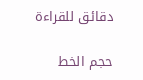دقائق للقراءة

حجم الخط